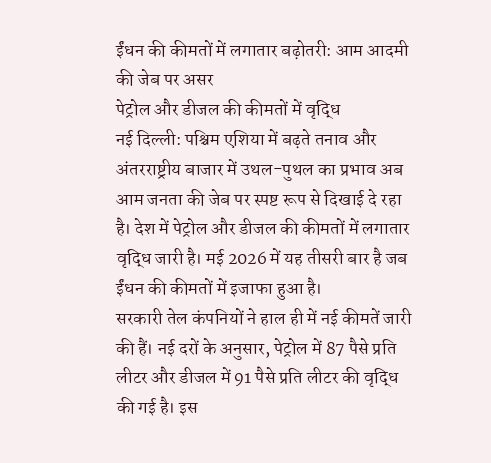ईंधन की कीमतों में लगातार बढ़ोतरी: आम आदमी की जेब पर असर
पेट्रोल और डीजल की कीमतों में वृद्धि
नई दिल्ली: पश्चिम एशिया में बढ़ते तनाव और अंतरराष्ट्रीय बाजार में उथल-पुथल का प्रभाव अब आम जनता की जेब पर स्पष्ट रूप से दिखाई दे रहा है। देश में पेट्रोल और डीजल की कीमतों में लगातार वृद्धि जारी है। मई 2026 में यह तीसरी बार है जब ईंधन की कीमतों में इजाफा हुआ है।
सरकारी तेल कंपनियों ने हाल ही में नई कीमतें जारी की हैं। नई दरों के अनुसार, पेट्रोल में 87 पैसे प्रति लीटर और डीजल में 91 पैसे प्रति लीटर की वृद्धि की गई है। इस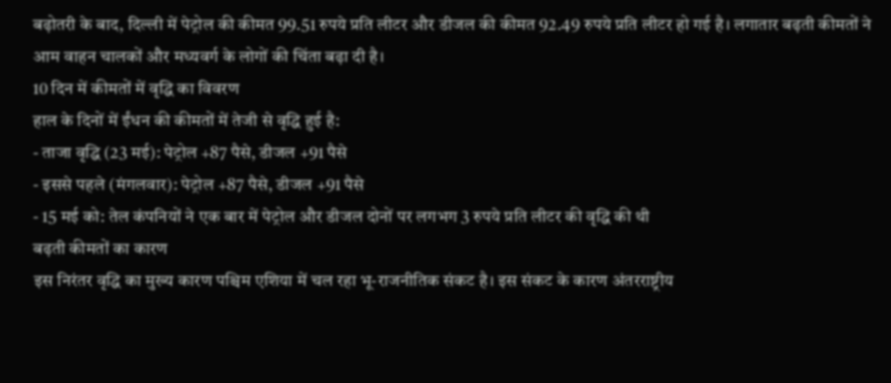बढ़ोतरी के बाद, दिल्ली में पेट्रोल की कीमत 99.51 रुपये प्रति लीटर और डीजल की कीमत 92.49 रुपये प्रति लीटर हो गई है। लगातार बढ़ती कीमतों ने आम वाहन चालकों और मध्यवर्ग के लोगों की चिंता बढ़ा दी है।
10 दिन में कीमतों में वृद्धि का विवरण
हाल के दिनों में ईंधन की कीमतों में तेजी से वृद्धि हुई है:
- ताजा वृद्धि (23 मई): पेट्रोल +87 पैसे, डीजल +91 पैसे
- इससे पहले (मंगलवार): पेट्रोल +87 पैसे, डीजल +91 पैसे
- 15 मई को: तेल कंपनियों ने एक बार में पेट्रोल और डीजल दोनों पर लगभग 3 रुपये प्रति लीटर की वृद्धि की थी
बढ़ती कीमतों का कारण
इस निरंतर वृद्धि का मुख्य कारण पश्चिम एशिया में चल रहा भू-राजनीतिक संकट है। इस संकट के कारण अंतरराष्ट्रीय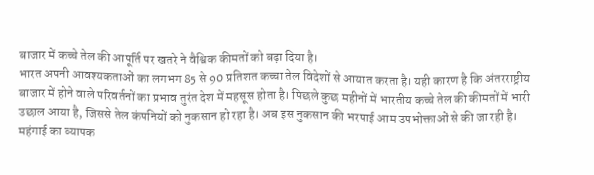बाजार में कच्चे तेल की आपूर्ति पर खतरे ने वैश्विक कीमतों को बढ़ा दिया है।
भारत अपनी आवश्यकताओं का लगभग 85 से 90 प्रतिशत कच्चा तेल विदेशों से आयात करता है। यही कारण है कि अंतरराष्ट्रीय बाजार में होने वाले परिवर्तनों का प्रभाव तुरंत देश में महसूस होता है। पिछले कुछ महीनों में भारतीय कच्चे तेल की कीमतों में भारी उछाल आया है, जिससे तेल कंपनियों को नुकसान हो रहा है। अब इस नुकसान की भरपाई आम उपभोक्ताओं से की जा रही है।
महंगाई का व्यापक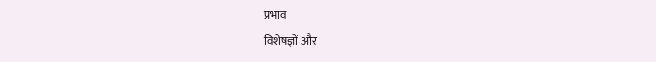प्रभाव
विशेषज्ञों और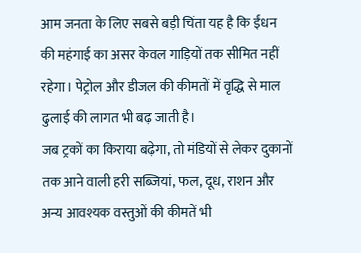आम जनता के लिए सबसे बड़ी चिंता यह है कि ईंधन की महंगाई का असर केवल गाड़ियों तक सीमित नहीं रहेगा। पेट्रोल और डीजल की कीमतों में वृद्धि से माल ढुलाई की लागत भी बढ़ जाती है।
जब ट्रकों का किराया बढ़ेगा, तो मंडियों से लेकर दुकानों तक आने वाली हरी सब्जियां, फल, दूध, राशन और अन्य आवश्यक वस्तुओं की कीमतें भी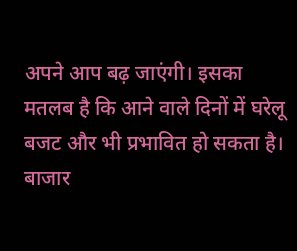अपने आप बढ़ जाएंगी। इसका मतलब है कि आने वाले दिनों में घरेलू बजट और भी प्रभावित हो सकता है।
बाजार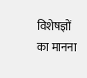विशेषज्ञों का मानना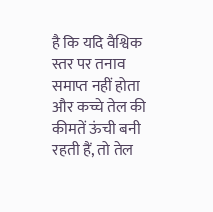है कि यदि वैश्विक स्तर पर तनाव समाप्त नहीं होता और कच्चे तेल की कीमतें ऊंची बनी रहती हैं, तो तेल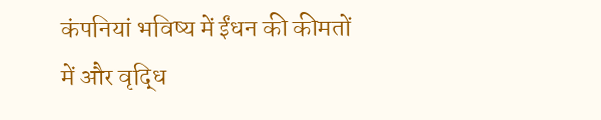कंपनियां भविष्य में ईंधन की कीमतों में और वृद्धि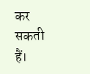कर सकती हैं।